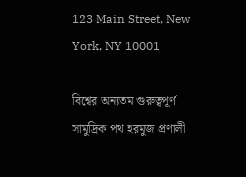123 Main Street, New York, NY 10001

বিশ্বের অন্যতম গুরুত্বপূর্ণ সামুদ্রিক পথ হরমুজ প্রণালী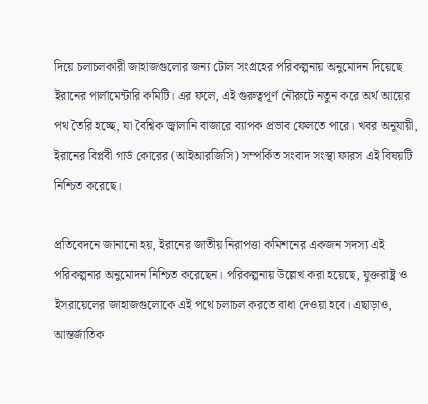দিয়ে চলাচলকারী জাহাজগুলোর জন্য টোল সংগ্রহের পরিকল্পনায় অনুমোদন দিয়েছে ইরানের পার্লামেন্টারি কমিটি। এর ফলে, এই গুরুত্বপূর্ণ নৌরুটে নতুন করে অর্থ আয়ের পথ তৈরি হচ্ছে, যা বৈশ্বিক জ্বালানি বাজারে ব্যাপক প্রভাব ফেলতে পারে। খবর অনুযায়ী, ইরানের বিপ্লবী গার্ড কোরের (আইআরজিসি) সম্পর্কিত সংবাদ সংস্থা ফারস এই বিষয়টি নিশ্চিত করেছে।

প্রতিবেদনে জানানো হয়, ইরানের জাতীয় নিরাপত্তা কমিশনের একজন সদস্য এই পরিকল্পনার অনুমোদন নিশ্চিত করেছেন। পরিকল্পনায় উল্লেখ করা হয়েছে, যুক্তরাষ্ট্র ও ইসরায়েলের জাহাজগুলোকে এই পথে চলাচল করতে বাধা দেওয়া হবে। এছাড়াও, আন্তর্জাতিক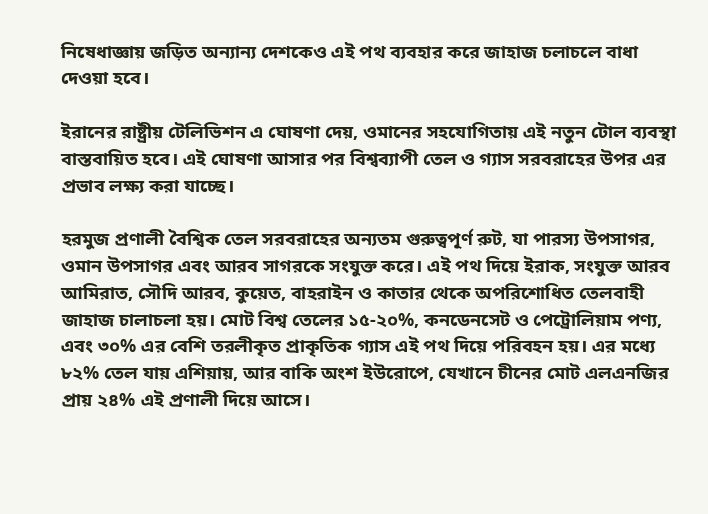নিষেধাজ্ঞায় জড়িত অন্যান্য দেশকেও এই পথ ব্যবহার করে জাহাজ চলাচলে বাধা দেওয়া হবে।

ইরানের রাষ্ট্রীয় টেলিভিশন এ ঘোষণা দেয়, ওমানের সহযোগিতায় এই নতুন টোল ব্যবস্থা বাস্তবায়িত হবে। এই ঘোষণা আসার পর বিশ্বব্যাপী তেল ও গ্যাস সরবরাহের উপর এর প্রভাব লক্ষ্য করা যাচ্ছে।

হরমুজ প্রণালী বৈশ্বিক তেল সরবরাহের অন্যতম গুরুত্বপূর্ণ রুট, যা পারস্য উপসাগর, ওমান উপসাগর এবং আরব সাগরকে সংযুক্ত করে। এই পথ দিয়ে ইরাক, সংযুক্ত আরব আমিরাত, সৌদি আরব, কুয়েত, বাহরাইন ও কাতার থেকে অপরিশোধিত তেলবাহী জাহাজ চালাচলা হয়। মোট বিশ্ব তেলের ১৫-২০%, কনডেনসেট ও পেট্রোলিয়াম পণ্য, এবং ৩০% এর বেশি তরলীকৃত প্রাকৃতিক গ্যাস এই পথ দিয়ে পরিবহন হয়। এর মধ্যে ৮২% তেল যায় এশিয়ায়, আর বাকি অংশ ইউরোপে, যেখানে চীনের মোট এলএনজির প্রায় ২৪% এই প্রণালী দিয়ে আসে।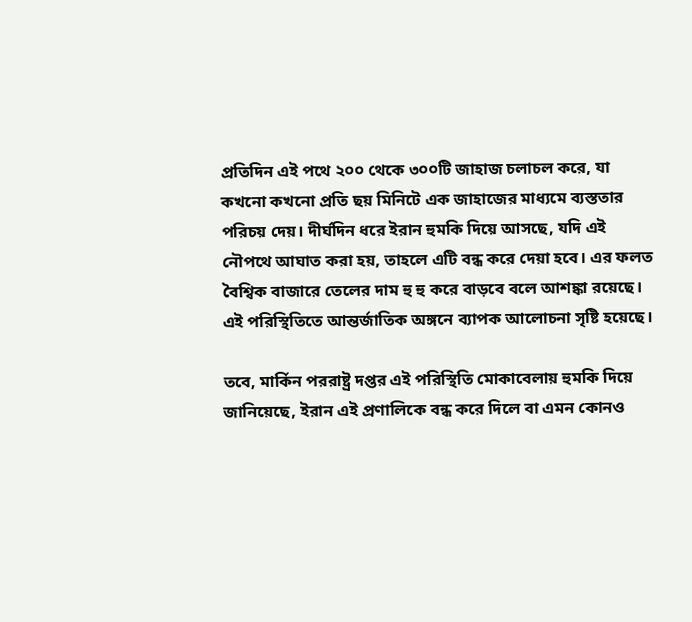প্রতিদিন এই পথে ২০০ থেকে ৩০০টি জাহাজ চলাচল করে, যা কখনো কখনো প্রতি ছয় মিনিটে এক জাহাজের মাধ্যমে ব্যস্ততার পরিচয় দেয়। দীর্ঘদিন ধরে ইরান হুমকি দিয়ে আসছে, যদি এই নৌপথে আঘাত করা হয়, তাহলে এটি বন্ধ করে দেয়া হবে। এর ফলত বৈশ্বিক বাজারে তেলের দাম হু হু করে বাড়বে বলে আশঙ্কা রয়েছে। এই পরিস্থিতিতে আন্তর্জাতিক অঙ্গনে ব্যাপক আলোচনা সৃষ্টি হয়েছে।

তবে, মার্কিন পররাষ্ট্র দপ্তর এই পরিস্থিতি মোকাবেলায় হুমকি দিয়ে জানিয়েছে, ইরান এই প্রণালিকে বন্ধ করে দিলে বা এমন কোনও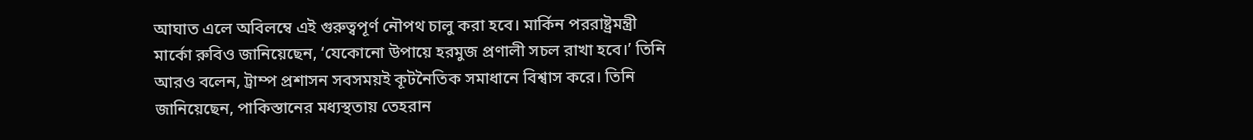আঘাত এলে অবিলম্বে এই গুরুত্বপূর্ণ নৌপথ চালু করা হবে। মার্কিন পররাষ্ট্রমন্ত্রী মার্কো রুবিও জানিয়েছেন, ‘যেকোনো উপায়ে হরমুজ প্রণালী সচল রাখা হবে।’ তিনি আরও বলেন, ট্রাম্প প্রশাসন সবসময়ই কূটনৈতিক সমাধানে বিশ্বাস করে। তিনি জানিয়েছেন, পাকিস্তানের মধ্যস্থতায় তেহরান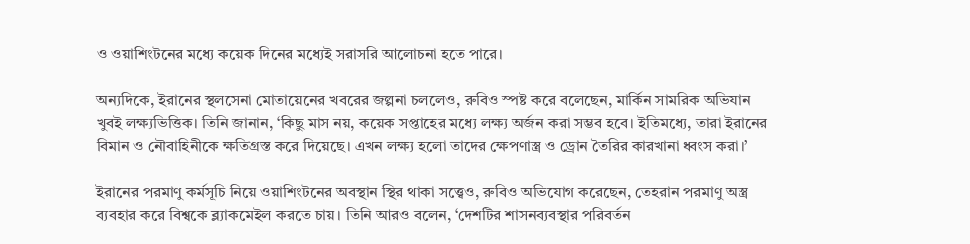ও ওয়াশিংটনের মধ্যে কয়েক দিনের মধ্যেই সরাসরি আলোচনা হতে পারে।

অন্যদিকে, ইরানের স্থলসেনা মোতায়েনের খবরের জল্পনা চললেও, রুবিও স্পষ্ট করে বলেছেন, মার্কিন সামরিক অভিযান খুবই লক্ষ্যভিত্তিক। তিনি জানান, ‘কিছু মাস নয়, কয়েক সপ্তাহের মধ্যে লক্ষ্য অর্জন করা সম্ভব হবে। ইতিমধ্যে, তারা ইরানের বিমান ও নৌবাহিনীকে ক্ষতিগ্রস্ত করে দিয়েছে। এখন লক্ষ্য হলো তাদের ক্ষেপণাস্ত্র ও ড্রোন তৈরির কারখানা ধ্বংস করা।’

ইরানের পরমাণু কর্মসূচি নিয়ে ওয়াশিংটনের অবস্থান স্থির থাকা সত্ত্বেও, রুবিও অভিযোগ করেছেন, তেহরান পরমাণু অস্ত্র ব্যবহার করে বিশ্বকে ব্ল্যাকমেইল করতে চায়। তিনি আরও বলেন, ‘দেশটির শাসনব্যবস্থার পরিবর্তন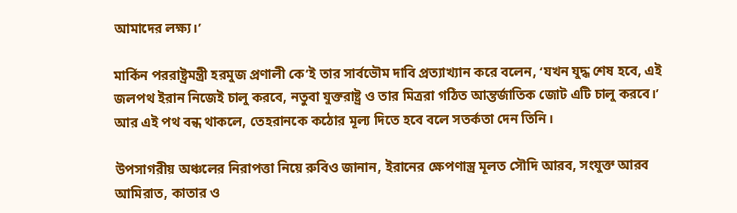আমাদের লক্ষ্য।’

মার্কিন পররাষ্ট্রমন্ত্রী হরমুজ প্রণালী কে’ই তার সার্বভৌম দাবি প্রত্যাখ্যান করে বলেন, ‘যখন যুদ্ধ শেষ হবে, এই জলপথ ইরান নিজেই চালু করবে, নতুবা যুক্তরাষ্ট্র ও তার মিত্ররা গঠিত আন্তর্জাতিক জোট এটি চালু করবে।’ আর এই পথ বন্ধ থাকলে, তেহরানকে কঠোর মূল্য দিতে হবে বলে সতর্কতা দেন তিনি।

উপসাগরীয় অঞ্চলের নিরাপত্তা নিয়ে রুবিও জানান, ইরানের ক্ষেপণাস্ত্র মূলত সৌদি আরব, সংযুক্ত আরব আমিরাত, কাতার ও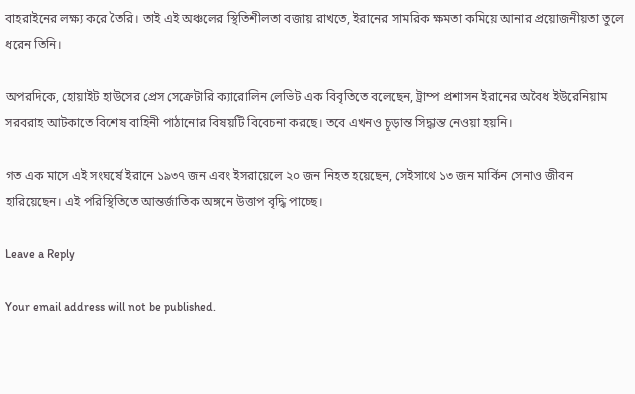বাহরাইনের লক্ষ্য করে তৈরি। তাই এই অঞ্চলের স্থিতিশীলতা বজায় রাখতে, ইরানের সামরিক ক্ষমতা কমিয়ে আনার প্রয়োজনীয়তা তুলে ধরেন তিনি।

অপরদিকে, হোয়াইট হাউসের প্রেস সেক্রেটারি ক্যারোলিন লেভিট এক বিবৃতিতে বলেছেন, ট্রাম্প প্রশাসন ইরানের অবৈধ ইউরেনিয়াম সরবরাহ আটকাতে বিশেষ বাহিনী পাঠানোর বিষয়টি বিবেচনা করছে। তবে এখনও চূড়ান্ত সিদ্ধান্ত নেওয়া হয়নি।

গত এক মাসে এই সংঘর্ষে ইরানে ১৯৩৭ জন এবং ইসরায়েলে ২০ জন নিহত হয়েছেন, সেইসাথে ১৩ জন মার্কিন সেনাও জীবন হারিয়েছেন। এই পরিস্থিতিতে আন্তর্জাতিক অঙ্গনে উত্তাপ বৃদ্ধি পাচ্ছে।

Leave a Reply

Your email address will not be published.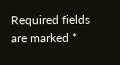Required fields are marked *